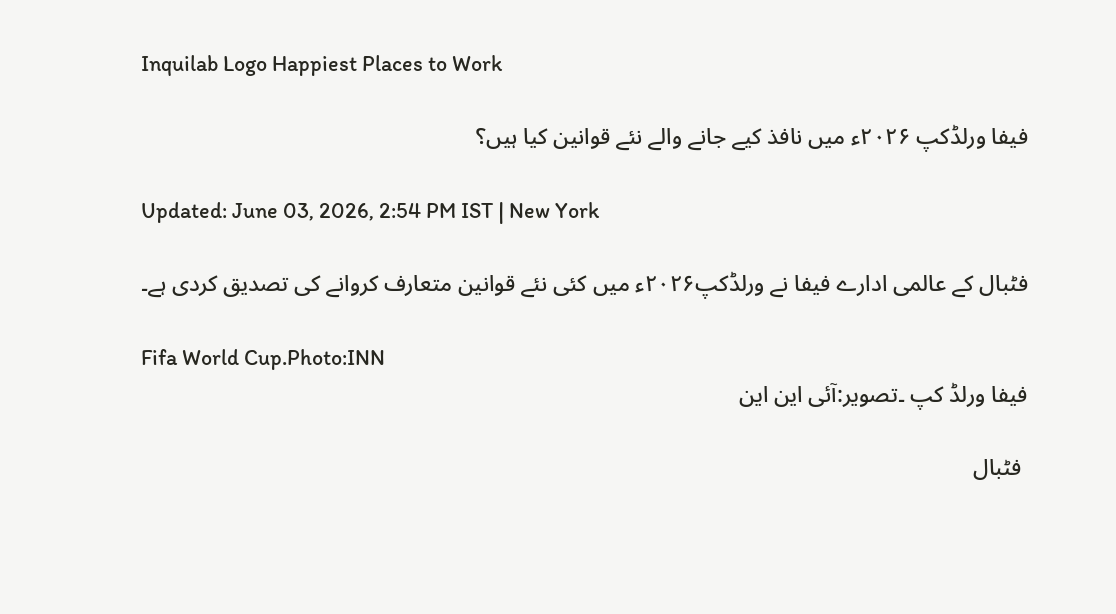Inquilab Logo Happiest Places to Work

فیفا ورلڈکپ ۲۰۲۶ء میں نافذ کیے جانے والے نئے قوانین کیا ہیں؟

Updated: June 03, 2026, 2:54 PM IST | New York

فٹبال کے عالمی ادارے فیفا نے ورلڈکپ۲۰۲۶ء میں کئی نئے قوانین متعارف کروانے کی تصدیق کردی ہے۔

Fifa World Cup.Photo:INN
فیفا ورلڈ کپ ۔تصویر:آئی این این

 فٹبال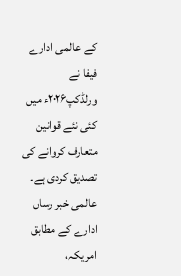کے عالمی ادارے فیفا نے ورلڈکپ۲۰۲۶ء میں کئی نئے قوانین متعارف کروانے کی تصدیق کردی ہے۔ عالمی خبر رساں ادارے کے مطابق امریکہ،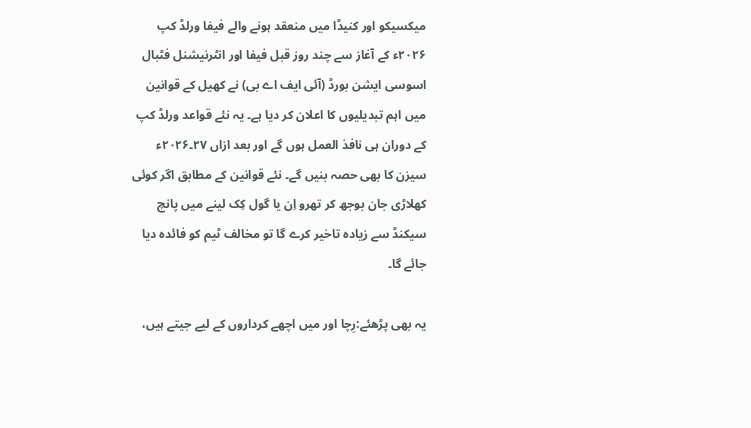میکسیکو اور کنیڈا میں منعقد ہونے والے فیفا ورلڈ کپ ۲۰۲۶ء کے آغاز سے چند روز قبل فیفا اور انٹرنیشنل فٹبال اسوسی ایشن بورڈ (آئی ایف اے بی) نے کھیل کے قوانین میں اہم تبدیلیوں کا اعلان کر دیا ہے۔ یہ نئے قواعد ورلڈ کپ کے دوران ہی نافذ العمل ہوں گے اور بعد ازاں ۲۷۔۲۰۲۶ء سیزن کا بھی حصہ بنیں گے۔ نئے قوانین کے مطابق اگر کوئی کھلاڑی جان بوجھ کر تھرو اِن یا گول کِک لینے میں پانچ سیکنڈ سے زیادہ تاخیر کرے گا تو مخالف ٹیم کو فائدہ دیا جائے گا۔

یہ بھی پڑھئے:رِچا اور میں اچھے کرداروں کے لیے جیتے ہیں،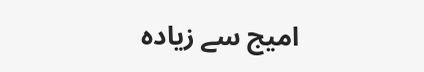امیج سے زیادہ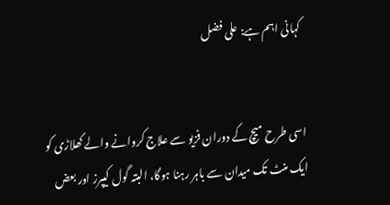کہانی اہم ہے: علی فضل


اسی طرح میچ کے دوران فزیو سے علاج کروانے والے کھلاڑی کو ایک منٹ تک میدان سے باہر رہنا ہوگا، البتہ گول کیپرز اور بعض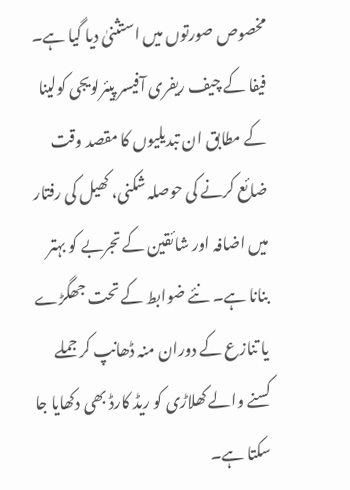مخصوص صورتوں میں استثنیٰ دیا گیا ہے۔ فیفا کے چیف ریفری آفیسر پیئرلویجی کولینا کے مطابق ان تبدیلیوں کا مقصد وقت ضائع کرنے کی حوصلہ شکنی، کھیل کی رفتار میں اضافہ اور شائقین کے تجربے کو بہتر بنانا ہے۔ نئے ضوابط کے تحت جھگڑے یا تنازع کے دوران منہ ڈھانپ کر جملے کسنے والے کھلاڑی کو ریڈ کارڈ بھی دکھایا جا سکتا ہے۔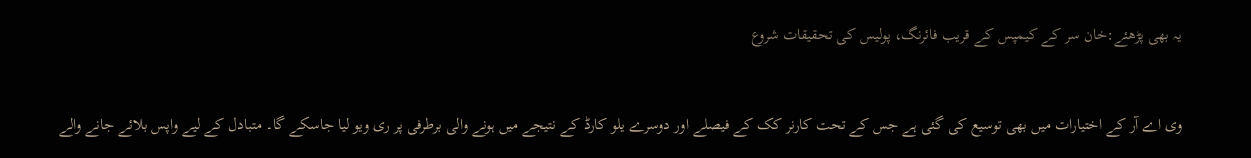یہ بھی پڑھئے:خان سر کے کیمپس کے قریب فائرنگ، پولیس کی تحقیقات شروع


وی اے آر کے اختیارات میں بھی توسیع کی گئی ہے جس کے تحت کارنر کک کے فیصلے اور دوسرے یلو کارڈ کے نتیجے میں ہونے والی برطرفی پر ری ویو لیا جاسکے گا۔ متبادل کے لیے واپس بلائے جانے والے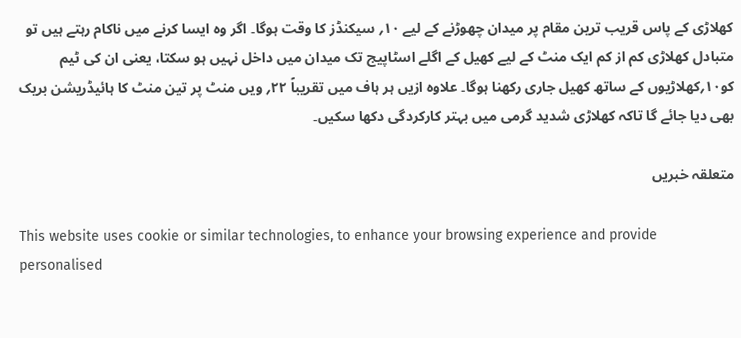کھلاڑی کے پاس قریب ترین مقام پر میدان چھوڑنے کے لیے ۱۰؍ سیکنڈز کا وقت ہوگا۔ اگر وہ ایسا کرنے میں ناکام رہتے ہیں تو متبادل کھلاڑی کم از کم ایک منٹ کے لیے کھیل کے اگلے اسٹاپیج تک میدان میں داخل نہیں ہو سکتا، یعنی ان کی ٹیم کو۱۰؍کھلاڑیوں کے ساتھ کھیل جاری رکھنا ہوگا۔ علاوہ ازیں ہر ہاف میں تقریباً ۲۲؍ ویں منٹ پر تین منٹ کا ہائیڈریشن بریک بھی دیا جائے گا تاکہ کھلاڑی شدید گرمی میں بہتر کارکردگی دکھا سکیں۔

متعلقہ خبریں

This website uses cookie or similar technologies, to enhance your browsing experience and provide personalised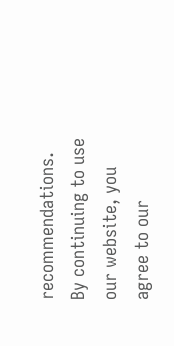recommendations. By continuing to use our website, you agree to our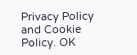Privacy Policy and Cookie Policy. OK